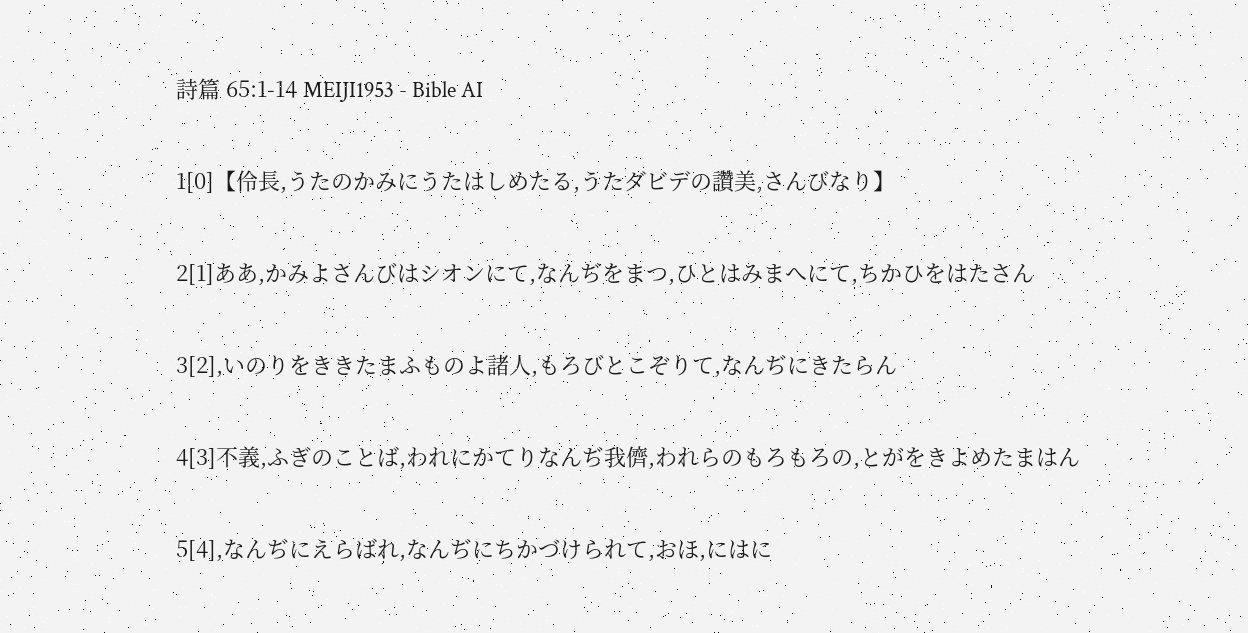詩篇 65:1-14 MEIJI1953 - Bible AI

1[0]【伶長,うたのかみにうたはしめたる,うたダビデの讚美,さんびなり】

2[1]ああ,かみよさんびはシオンにて,なんぢをまつ,ひとはみまへにて,ちかひをはたさん

3[2],いのりをききたまふものよ諸人,もろびとこぞりて,なんぢにきたらん

4[3]不義,ふぎのことば,われにかてりなんぢ我儕,われらのもろもろの,とがをきよめたまはん

5[4],なんぢにえらばれ,なんぢにちかづけられて,おほ,にはに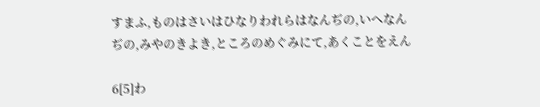すまふ,ものはさいはひなりわれらはなんぢの,いへなんぢの,みやのきよき,ところのめぐみにて,あくことをえん

6[5]わ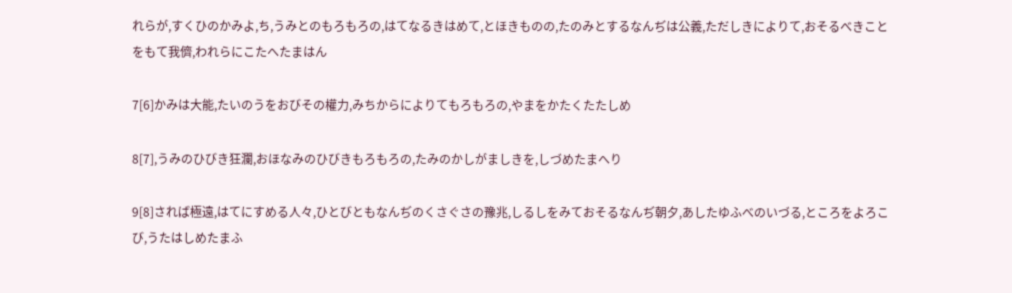れらが,すくひのかみよ,ち,うみとのもろもろの,はてなるきはめて,とほきものの,たのみとするなんぢは公義,ただしきによりて,おそるべきことをもて我儕,われらにこたへたまはん

7[6]かみは大能,たいのうをおびその權力,みちからによりてもろもろの,やまをかたくたたしめ

8[7],うみのひびき狂瀾,おほなみのひびきもろもろの,たみのかしがましきを,しづめたまへり

9[8]されば極遠,はてにすめる人々,ひとびともなんぢのくさぐさの豫兆,しるしをみておそるなんぢ朝夕,あしたゆふべのいづる,ところをよろこび,うたはしめたまふ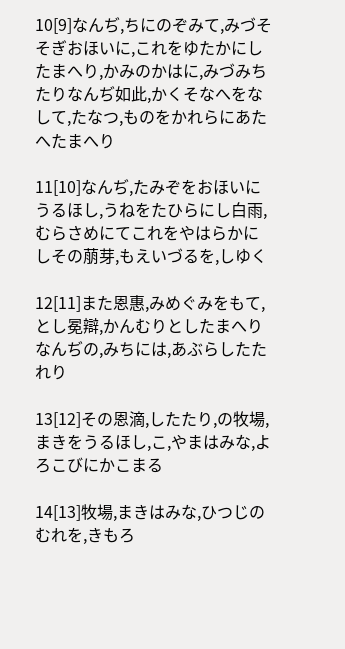10[9]なんぢ,ちにのぞみて,みづそそぎおほいに,これをゆたかにしたまへり,かみのかはに,みづみちたりなんぢ如此,かくそなへをなして,たなつ,ものをかれらにあたへたまへり

11[10]なんぢ,たみぞをおほいにうるほし,うねをたひらにし白雨,むらさめにてこれをやはらかにしその萠芽,もえいづるを,しゆく

12[11]また恩惠,みめぐみをもて,とし冕辯,かんむりとしたまへりなんぢの,みちには,あぶらしたたれり

13[12]その恩滴,したたり,の牧場,まきをうるほし,こ,やまはみな,よろこびにかこまる

14[13]牧場,まきはみな,ひつじのむれを,きもろ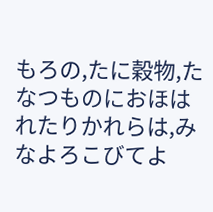もろの,たに穀物,たなつものにおほはれたりかれらは,みなよろこびてよ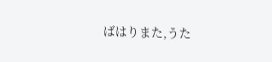ばはりまた,うた